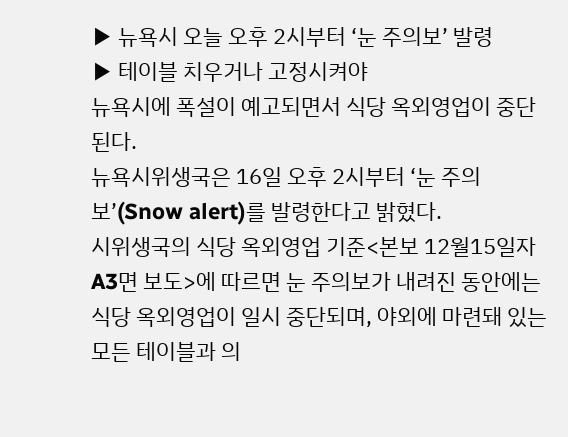▶ 뉴욕시 오늘 오후 2시부터 ‘눈 주의보’ 발령
▶ 테이블 치우거나 고정시켜야
뉴욕시에 폭설이 예고되면서 식당 옥외영업이 중단된다.
뉴욕시위생국은 16일 오후 2시부터 ‘눈 주의보’(Snow alert)를 발령한다고 밝혔다.
시위생국의 식당 옥외영업 기준<본보 12월15일자 A3면 보도>에 따르면 눈 주의보가 내려진 동안에는 식당 옥외영업이 일시 중단되며, 야외에 마련돼 있는 모든 테이블과 의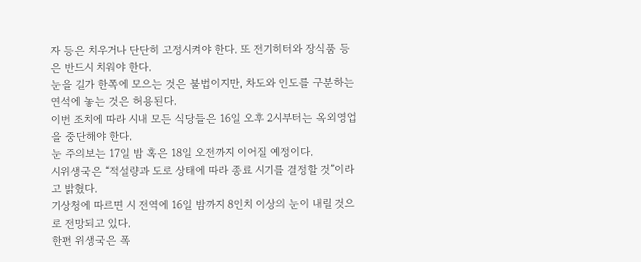자 등은 치우거나 단단히 고정시켜야 한다. 또 전기히터와 장식품 등은 반드시 치워야 한다.
눈을 길가 한쪽에 모으는 것은 불법이지만, 차도와 인도를 구분하는 연석에 놓는 것은 허용된다.
이번 조치에 따라 시내 모든 식당들은 16일 오후 2시부터는 옥외영업을 중단해야 한다.
눈 주의보는 17일 밤 혹은 18일 오전까지 이어질 예정이다.
시위생국은 “적설량과 도로 상태에 따라 종료 시기를 결정할 것”이라고 밝혔다.
기상청에 따르면 시 전역에 16일 밤까지 8인치 이상의 눈이 내릴 것으로 전망되고 있다.
한편 위생국은 폭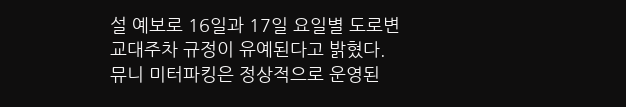설 예보로 16일과 17일 요일별 도로변 교대주차 규정이 유예된다고 밝혔다.
뮤니 미터파킹은 정상적으로 운영된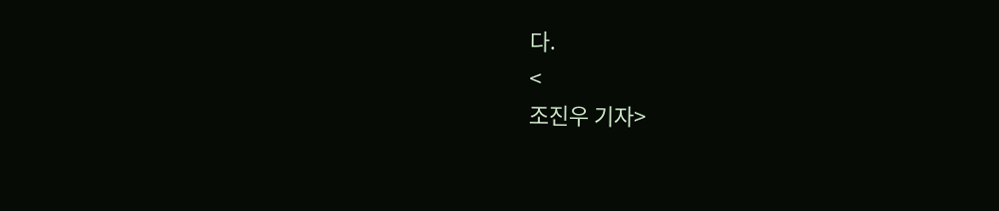다.
<
조진우 기자>